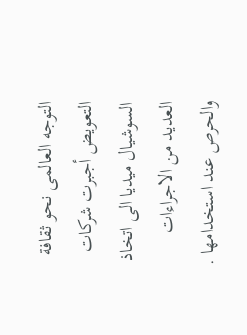التوجه العالمى نحو ثقافة التعويض أجبرت شركات السوشيال ميديا الى اتخاذ العديد من الاجراءات والحرص عند استخدامها .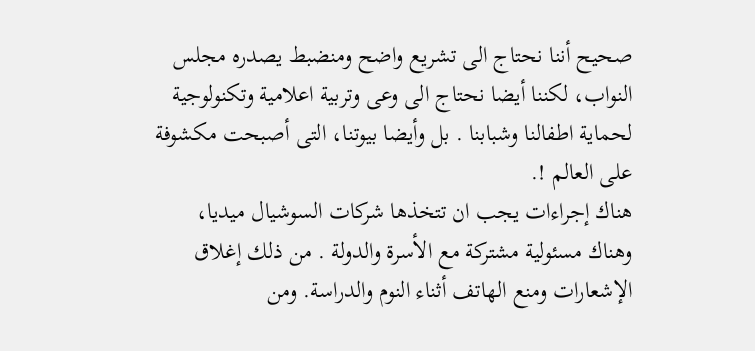صحيح أننا نحتاج الى تشريع واضح ومنضبط يصدره مجلس النواب، لكننا أيضا نحتاج الى وعى وتربية اعلامية وتكنولوجية لحماية اطفالنا وشبابنا . بل وأيضا بيوتنا، التى أصبحت مكشوفة على العالم !.
هناك إجراءات يجب ان تتخذها شركات السوشيال ميديا، وهناك مسئولية مشتركة مع الأسرة والدولة . من ذلك إغلاق الإشعارات ومنع الهاتف أثناء النوم والدراسة. ومن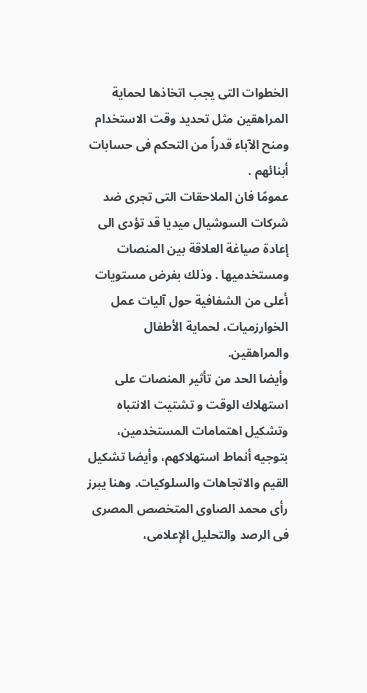الخطوات التى يجب اتخاذها لحماية المراهقين مثل تحديد وقت الاستخدام ومنح الآباء قدراً من التحكم فى حسابات أبنائهم .
عمومًا فان الملاحقات التى تجرى ضد شركات السوشيال ميديا قد تؤدى الى إعادة صياغة العلاقة بين المنصات ومستخدميها . وذلك بفرض مستويات أعلى من الشفافية حول آليات عمل الخوارزميات، لحماية الأطفال والمراهقين.
وأيضا الحد من تأثير المنصات على استهلاك الوقت و تشتيت الانتباه وتشكيل اهتمامات المستخدمين، بتوجيه أنماط استهلاكهم، وأيضا تشكيل القيم والاتجاهات والسلوكيات. وهنا يبرز رأى محمد الصاوى المتخصص المصرى فى الرصد والتحليل الإعلامى،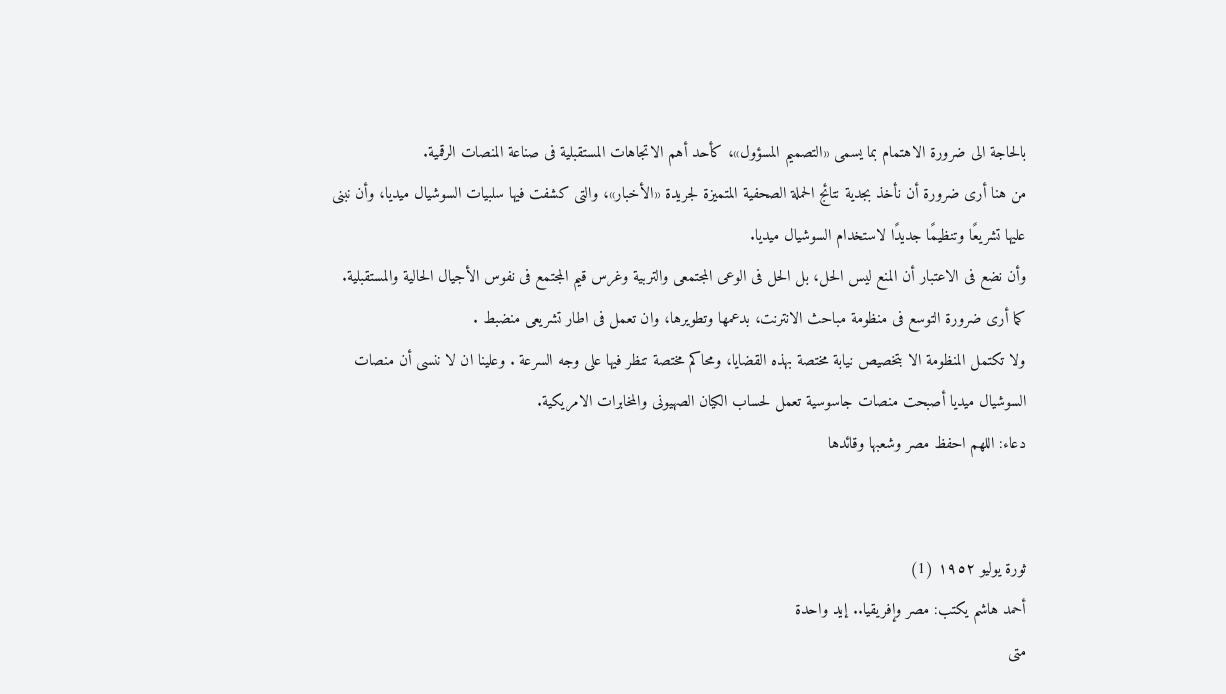بالحاجة الى ضرورة الاهتمام بما يسمى «التصميم المسؤول»، كأحد أهم الاتجاهات المستقبلية فى صناعة المنصات الرقمية.
من هنا أرى ضرورة أن نأخذ بجدية نتائج الحملة الصحفية المتميزة لجريدة «الأخبار»، والتى كشفت فيها سلبيات السوشيال ميديا، وأن نبنى عليها تشريعًا وتنظيمًا جديدًا لاستخدام السوشيال ميديا.
وأن نضع فى الاعتبار أن المنع ليس الحل، بل الحل فى الوعى المجتمعى والتربية وغرس قيم المجتمع فى نفوس الأجيال الحالية والمستقبلية.
كما أرى ضرورة التوسع فى منظومة مباحث الانترنت، بدعمها وتطويرها، وان تعمل فى اطار تشريعى منضبط .
ولا تكتمل المنظومة الا بتخصيص نيابة مختصة بهذه القضايا، ومحاكم مختصة تنظر فيها على وجه السرعة . وعلينا ان لا ننسى أن منصات السوشيال ميديا أصبحت منصات جاسوسية تعمل لحساب الكيان الصهيونى والمخابرات الامريكية.
دعاء: اللهم احفظ مصر وشعبها وقائدها


ثورة يوليو ١٩٥٢ (1)
أحمد هاشم يكتب: مصر وإفريقيا.. إيد واحدة
متى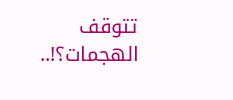تتوقف الهجمات؟!..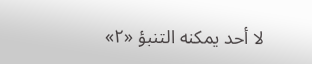لا أحد يمكنه التنبؤ «٢»